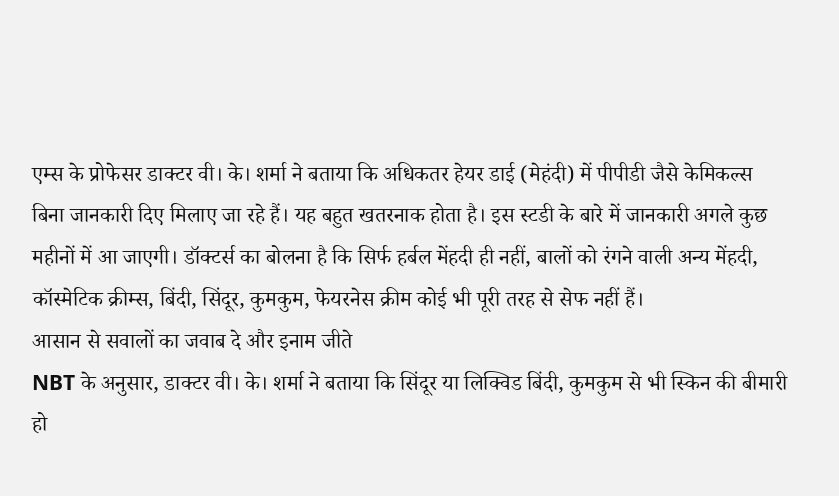एम्स के प्रोफेसर डाक्टर वी। के। शर्मा ने बताया कि अधिकतर हेयर डाई (मेहंदी) में पीपीडी जैसे केमिकल्स बिना जानकारी दिए मिलाए जा रहे हैं। यह बहुत खतरनाक होता है। इस स्टडी के बारे में जानकारी अगले कुछ महीनों में आ जाएगी। डॉक्टर्स का बोलना है कि सिर्फ हर्बल मेंहदी ही नहीं, बालों को रंगने वाली अन्य मेंहदी, कॉस्मेटिक क्रीम्स, बिंदी, सिंदूर, कुमकुम, फेयरनेस क्रीम कोई भी पूरी तरह से सेफ नहीं हैं।
आसान से सवालों का जवाब दे और इनाम जीते
NBT के अनुसार, डाक्टर वी। के। शर्मा ने बताया कि सिंदूर या लिक्विड बिंदी, कुमकुम से भी स्किन की बीमारी हो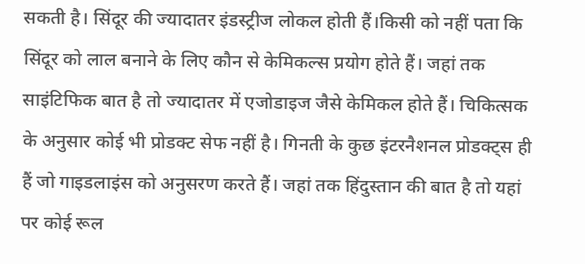सकती है। सिंदूर की ज्यादातर इंडस्ट्रीज लोकल होती हैं।किसी को नहीं पता कि सिंदूर को लाल बनाने के लिए कौन से केमिकल्स प्रयोग होते हैं। जहां तक साइंटिफिक बात है तो ज्यादातर में एजोडाइज जैसे केमिकल होते हैं। चिकित्सक के अनुसार कोई भी प्रोडक्ट सेफ नहीं है। गिनती के कुछ इंटरनैशनल प्रोडक्ट्स ही हैं जो गाइडलाइंस को अनुसरण करते हैं। जहां तक हिंदुस्तान की बात है तो यहां पर कोई रूल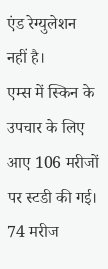एंड रेग्युलेशन नहीं है।
एम्स में स्किन के उपचार के लिए आए 106 मरीजों पर स्टडी की गई। 74 मरीज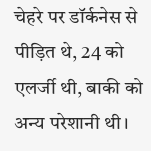चेहरे पर डॉर्कनेस से पीड़ित थे, 24 को एलर्जी थी, बाकी को अन्य परेशानी थी।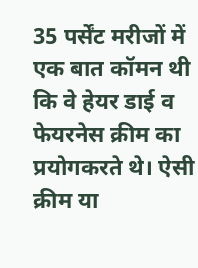35 पर्सेंट मरीजों में एक बात कॉमन थी कि वे हेयर डाई व फेयरनेस क्रीम का प्रयोगकरते थे। ऐसी क्रीम या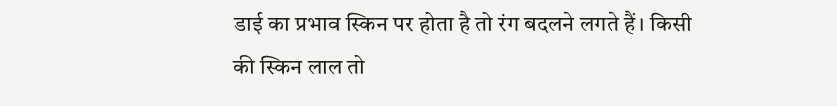डाई का प्रभाव स्किन पर होता है तो रंग बदलने लगते हैं। किसी की स्किन लाल तो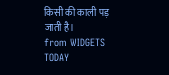किसी की काली पड़ जाती है।
from WIDGETS TODAY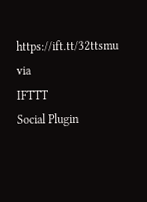https://ift.tt/32ttsmu
via
IFTTT
Social Plugin